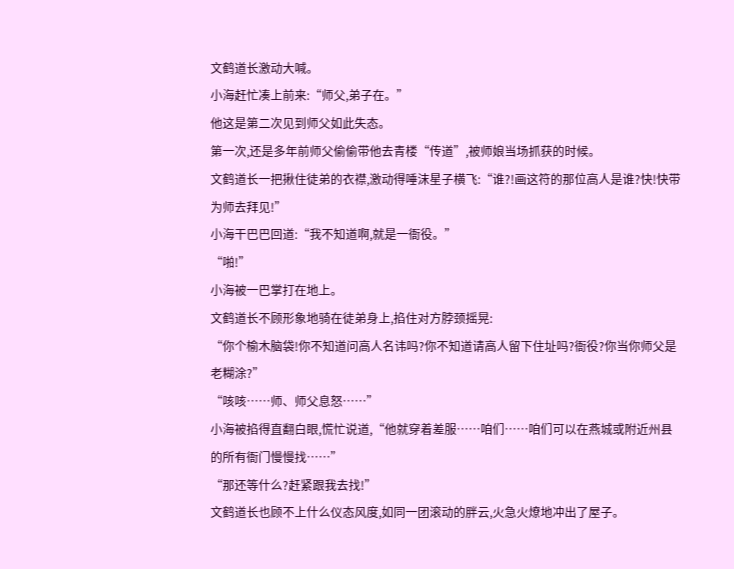文鹤道长激动大喊。
小海赶忙凑上前来:“师父,弟子在。”
他这是第二次见到师父如此失态。
第一次,还是多年前师父偷偷带他去青楼“传道”,被师娘当场抓获的时候。
文鹤道长一把揪住徒弟的衣襟,激动得唾沫星子横飞:“谁?!画这符的那位高人是谁?快!快带为师去拜见!”
小海干巴巴回道:“我不知道啊,就是一衙役。”
“啪!”
小海被一巴掌打在地上。
文鹤道长不顾形象地骑在徒弟身上,掐住对方脖颈摇晃:
“你个榆木脑袋!你不知道问高人名讳吗?你不知道请高人留下住址吗?衙役?你当你师父是老糊涂?”
“咳咳……师、师父息怒……”
小海被掐得直翻白眼,慌忙说道,“他就穿着差服……咱们……咱们可以在燕城或附近州县的所有衙门慢慢找……”
“那还等什么?赶紧跟我去找!”
文鹤道长也顾不上什么仪态风度,如同一团滚动的胖云,火急火燎地冲出了屋子。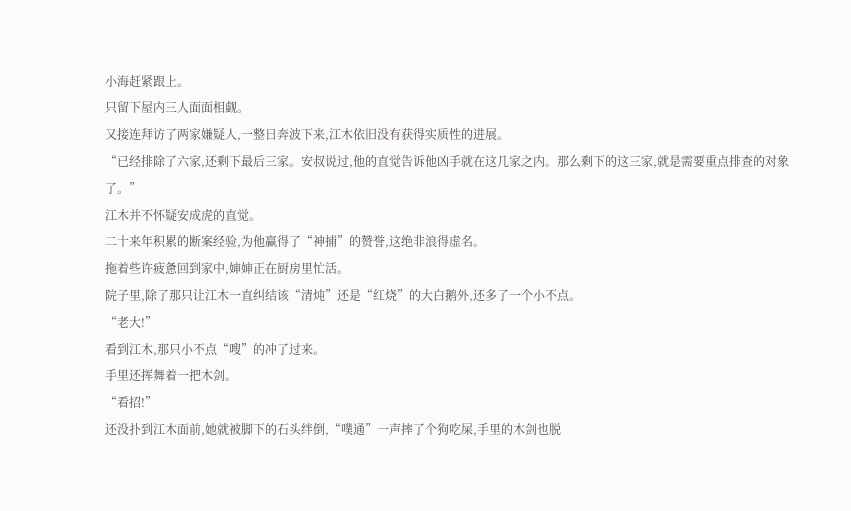小海赶紧跟上。
只留下屋内三人面面相觑。
又接连拜访了两家嫌疑人,一整日奔波下来,江木依旧没有获得实质性的进展。
“已经排除了六家,还剩下最后三家。安叔说过,他的直觉告诉他凶手就在这几家之内。那么剩下的这三家,就是需要重点排查的对象了。”
江木并不怀疑安成虎的直觉。
二十来年积累的断案经验,为他赢得了“神捕”的赞誉,这绝非浪得虚名。
拖着些许疲惫回到家中,婶婶正在厨房里忙活。
院子里,除了那只让江木一直纠结该“清炖”还是“红烧”的大白鹅外,还多了一个小不点。
“老大!”
看到江木,那只小不点“嗖”的冲了过来。
手里还挥舞着一把木剑。
“看招!”
还没扑到江木面前,她就被脚下的石头绊倒,“噗通”一声摔了个狗吃屎,手里的木剑也脱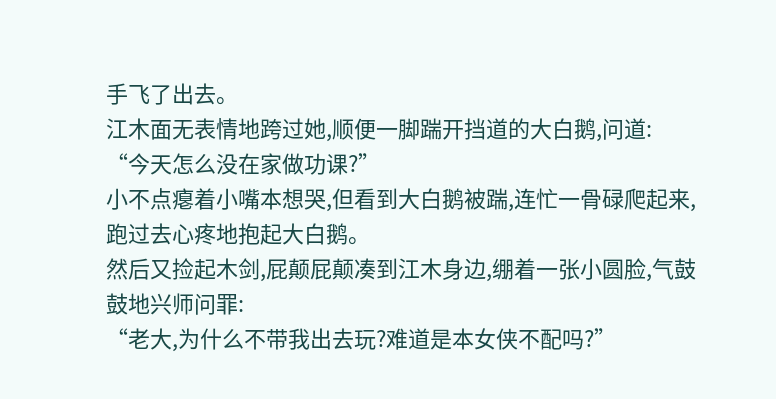手飞了出去。
江木面无表情地跨过她,顺便一脚踹开挡道的大白鹅,问道:
“今天怎么没在家做功课?”
小不点瘪着小嘴本想哭,但看到大白鹅被踹,连忙一骨碌爬起来,跑过去心疼地抱起大白鹅。
然后又捡起木剑,屁颠屁颠凑到江木身边,绷着一张小圆脸,气鼓鼓地兴师问罪:
“老大,为什么不带我出去玩?难道是本女侠不配吗?”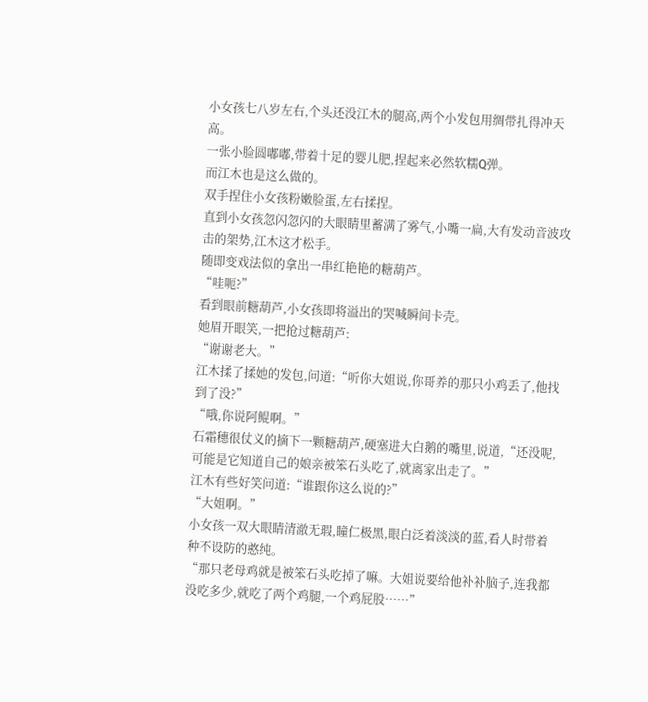小女孩七八岁左右,个头还没江木的腿高,两个小发包用绸带扎得冲天高。
一张小脸圆嘟嘟,带着十足的婴儿肥,捏起来必然软糯Q弹。
而江木也是这么做的。
双手捏住小女孩粉嫩脸蛋,左右揉捏。
直到小女孩忽闪忽闪的大眼睛里蓄满了雾气,小嘴一扁,大有发动音波攻击的架势,江木这才松手。
随即变戏法似的拿出一串红艳艳的糖葫芦。
“哇呃?”
看到眼前糖葫芦,小女孩即将溢出的哭喊瞬间卡壳。
她眉开眼笑,一把抢过糖葫芦:
“谢谢老大。”
江木揉了揉她的发包,问道:“听你大姐说,你哥养的那只小鸡丢了,他找到了没?”
“哦,你说阿鲲啊。”
石霜穗很仗义的摘下一颗糖葫芦,硬塞进大白鹅的嘴里,说道,“还没呢,可能是它知道自己的娘亲被笨石头吃了,就离家出走了。”
江木有些好笑问道:“谁跟你这么说的?”
“大姐啊。”
小女孩一双大眼睛清澈无瑕,瞳仁极黑,眼白泛着淡淡的蓝,看人时带着种不设防的憨纯。
“那只老母鸡就是被笨石头吃掉了嘛。大姐说要给他补补脑子,连我都没吃多少,就吃了两个鸡腿,一个鸡屁股……”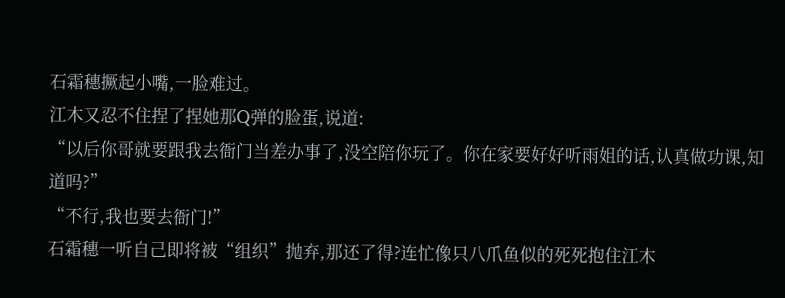石霜穗撅起小嘴,一脸难过。
江木又忍不住捏了捏她那Q弹的脸蛋,说道:
“以后你哥就要跟我去衙门当差办事了,没空陪你玩了。你在家要好好听雨姐的话,认真做功课,知道吗?”
“不行,我也要去衙门!”
石霜穗一听自己即将被“组织”抛弃,那还了得?连忙像只八爪鱼似的死死抱住江木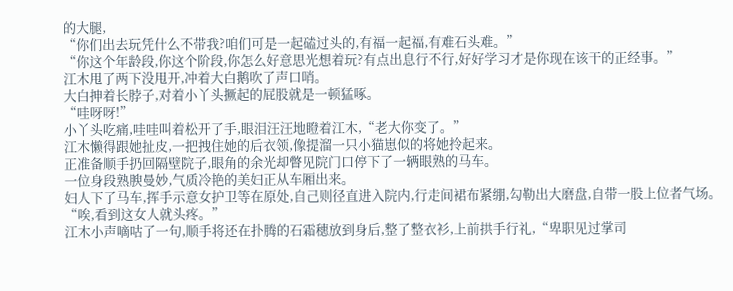的大腿,
“你们出去玩凭什么不带我?咱们可是一起磕过头的,有福一起福,有难石头难。”
“你这个年龄段,你这个阶段,你怎么好意思光想着玩?有点出息行不行,好好学习才是你现在该干的正经事。”
江木甩了两下没甩开,冲着大白鹅吹了声口哨。
大白抻着长脖子,对着小丫头撅起的屁股就是一顿猛啄。
“哇呀呀!”
小丫头吃痛,哇哇叫着松开了手,眼泪汪汪地瞪着江木,“老大你变了。”
江木懒得跟她扯皮,一把拽住她的后衣领,像提溜一只小猫崽似的将她拎起来。
正准备顺手扔回隔壁院子,眼角的余光却瞥见院门口停下了一辆眼熟的马车。
一位身段熟腴曼妙,气质冷艳的美妇正从车厢出来。
妇人下了马车,挥手示意女护卫等在原处,自己则径直进入院内,行走间裙布紧绷,勾勒出大磨盘,自带一股上位者气场。
“唉,看到这女人就头疼。”
江木小声嘀咕了一句,顺手将还在扑腾的石霜穗放到身后,整了整衣衫,上前拱手行礼,“卑职见过掌司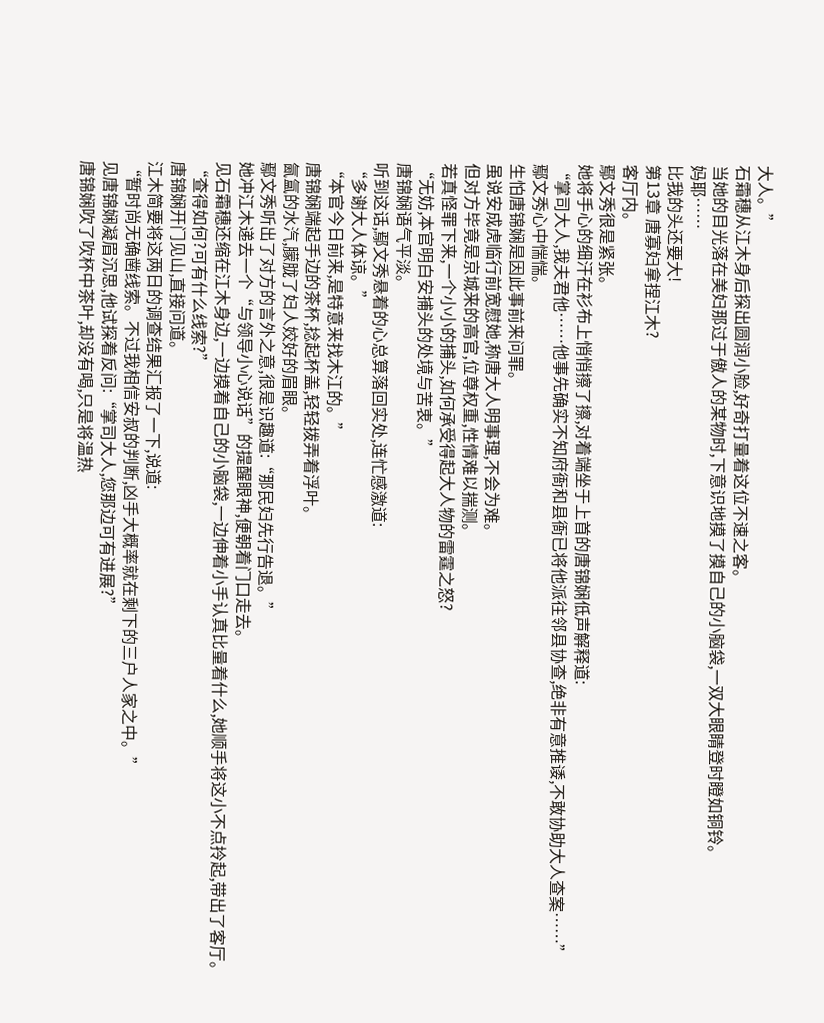大人。”
石霜穗从江木身后探出圆润小脸,好奇打量着这位不速之客。
当她的目光落在美妇那过于傲人的某物时,下意识地摸了摸自己的小脑袋,一双大眼睛登时瞪如铜铃。
妈耶……
比我的头还要大!
第13章 唐寡妇拿捏江木?
客厅内。
鄢文秀很是紧张。
她将手心的细汗在衫布上悄悄擦了擦,对着端坐于上首的唐锦娴低声解释道:
“掌司大人,我夫君他……他事先确实不知府衙和县衙已将他派往邻县协查,绝非有意推诿,不敢协助大人查案……”
鄢文秀心中惴惴。
生怕唐锦娴是因此事前来问罪。
虽说安成虎临行前宽慰她,称唐大人明事理,不会为难。
但对方毕竟是京城来的高官,位尊权重,性情难以揣测。
若真怪罪下来,一个小小的捕头,如何承受得起大人物的雷霆之怒?
“无妨,本官明白安捕头的处境与苦衷。”
唐锦娴语气平淡。
听到这话,鄢文秀悬着的心总算落回实处,连忙感激道:
“多谢大人体谅。”
“本官今日前来,是特意来找木江的。”
唐锦娴端起手边的茶杯,捻起杯盖,轻轻拨弄着浮叶。
氤氲的水汽,朦胧了妇人姣好的眉眼。
鄢文秀听出了对方的言外之意,很是识趣道:“那民妇先行告退。”
她冲江木递去一个“与领导小心说话”的提醒眼神,便朝着门口走去。
见石霜穗还缩在江木身边,一边摸着自己的小脑袋,一边伸着小手认真比量着什么,她顺手将这小不点拎起,带出了客厅。
“查得如何?可有什么线索?”
唐锦娴开门见山,直接问道。
江木简要将这两日的调查结果汇报了一下,说道:
“暂时尚无确凿线索。不过我相信安叔的判断,凶手大概率就在剩下的三户人家之中。”
见唐锦娴凝眉沉思,他试探着反问:“掌司大人,您那边可有进展?”
唐锦娴吹了吹杯中茶叶,却没有喝,只是将温热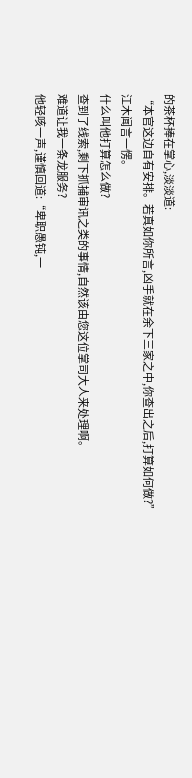的茶杯捧在掌心,淡淡道:
“本官这边自有安排。若真如你所言,凶手就在余下三家之中,你查出之后,打算如何做?”
江木闻言一愣。
什么叫他打算怎么做?
查到了线索,剩下抓捕审讯之类的事情,自然该由您这位掌司大人来处理啊。
难道让我一条龙服务?
他轻咳一声,谨慎回道:“卑职愚钝,一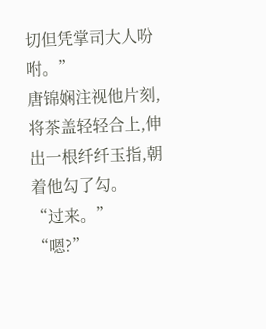切但凭掌司大人吩咐。”
唐锦娴注视他片刻,将茶盖轻轻合上,伸出一根纤纤玉指,朝着他勾了勾。
“过来。”
“嗯?”